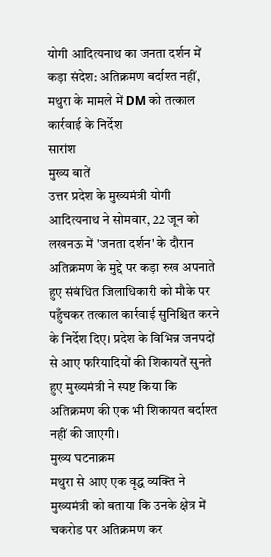योगी आदित्यनाथ का जनता दर्शन में कड़ा संदेश: अतिक्रमण बर्दाश्त नहीं, मथुरा के मामले में DM को तत्काल कार्रवाई के निर्देश
सारांश
मुख्य बातें
उत्तर प्रदेश के मुख्यमंत्री योगी आदित्यनाथ ने सोमवार, 22 जून को लखनऊ में 'जनता दर्शन' के दौरान अतिक्रमण के मुद्दे पर कड़ा रुख अपनाते हुए संबंधित जिलाधिकारी को मौके पर पहुँचकर तत्काल कार्रवाई सुनिश्चित करने के निर्देश दिए। प्रदेश के विभिन्न जनपदों से आए फरियादियों की शिकायतें सुनते हुए मुख्यमंत्री ने स्पष्ट किया कि अतिक्रमण की एक भी शिकायत बर्दाश्त नहीं की जाएगी।
मुख्य घटनाक्रम
मथुरा से आए एक वृद्ध व्यक्ति ने मुख्यमंत्री को बताया कि उनके क्षेत्र में चकरोड पर अतिक्रमण कर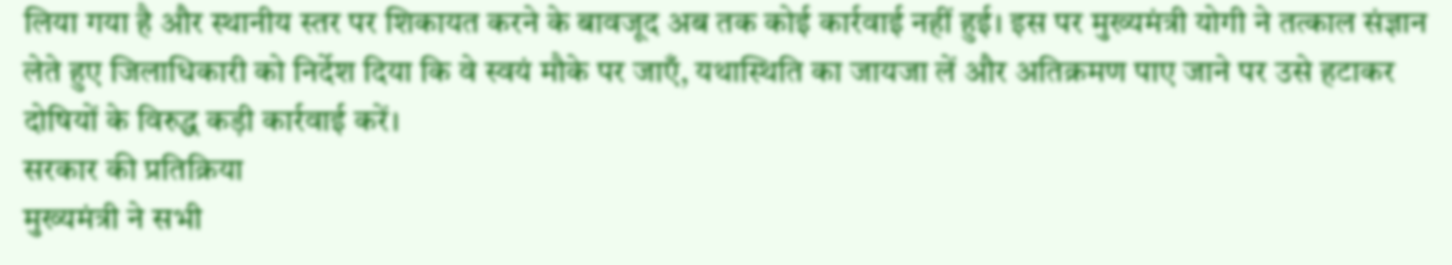लिया गया है और स्थानीय स्तर पर शिकायत करने के बावजूद अब तक कोई कार्रवाई नहीं हुई। इस पर मुख्यमंत्री योगी ने तत्काल संज्ञान लेते हुए जिलाधिकारी को निर्देश दिया कि वे स्वयं मौके पर जाएँ, यथास्थिति का जायजा लें और अतिक्रमण पाए जाने पर उसे हटाकर दोषियों के विरुद्ध कड़ी कार्रवाई करें।
सरकार की प्रतिक्रिया
मुख्यमंत्री ने सभी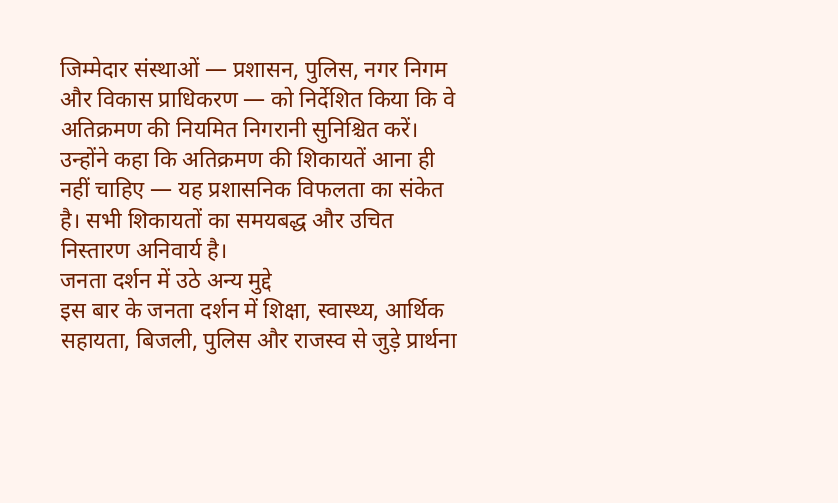जिम्मेदार संस्थाओं — प्रशासन, पुलिस, नगर निगम और विकास प्राधिकरण — को निर्देशित किया कि वे अतिक्रमण की नियमित निगरानी सुनिश्चित करें। उन्होंने कहा कि अतिक्रमण की शिकायतें आना ही नहीं चाहिए — यह प्रशासनिक विफलता का संकेत है। सभी शिकायतों का समयबद्ध और उचित निस्तारण अनिवार्य है।
जनता दर्शन में उठे अन्य मुद्दे
इस बार के जनता दर्शन में शिक्षा, स्वास्थ्य, आर्थिक सहायता, बिजली, पुलिस और राजस्व से जुड़े प्रार्थना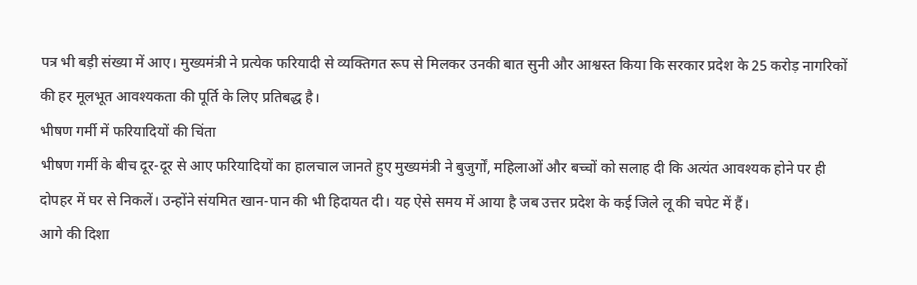पत्र भी बड़ी संख्या में आए। मुख्यमंत्री ने प्रत्येक फरियादी से व्यक्तिगत रूप से मिलकर उनकी बात सुनी और आश्वस्त किया कि सरकार प्रदेश के 25 करोड़ नागरिकों की हर मूलभूत आवश्यकता की पूर्ति के लिए प्रतिबद्ध है।
भीषण गर्मी में फरियादियों की चिंता
भीषण गर्मी के बीच दूर-दूर से आए फरियादियों का हालचाल जानते हुए मुख्यमंत्री ने बुजुर्गों, महिलाओं और बच्चों को सलाह दी कि अत्यंत आवश्यक होने पर ही दोपहर में घर से निकलें। उन्होंने संयमित खान-पान की भी हिदायत दी। यह ऐसे समय में आया है जब उत्तर प्रदेश के कई जिले लू की चपेट में हैं।
आगे की दिशा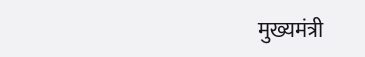मुख्यमंत्री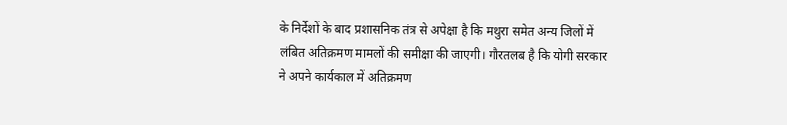के निर्देशों के बाद प्रशासनिक तंत्र से अपेक्षा है कि मथुरा समेत अन्य जिलों में लंबित अतिक्रमण मामलों की समीक्षा की जाएगी। गौरतलब है कि योगी सरकार ने अपने कार्यकाल में अतिक्रमण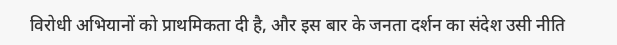विरोधी अभियानों को प्राथमिकता दी है, और इस बार के जनता दर्शन का संदेश उसी नीति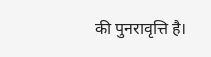की पुनरावृत्ति है।